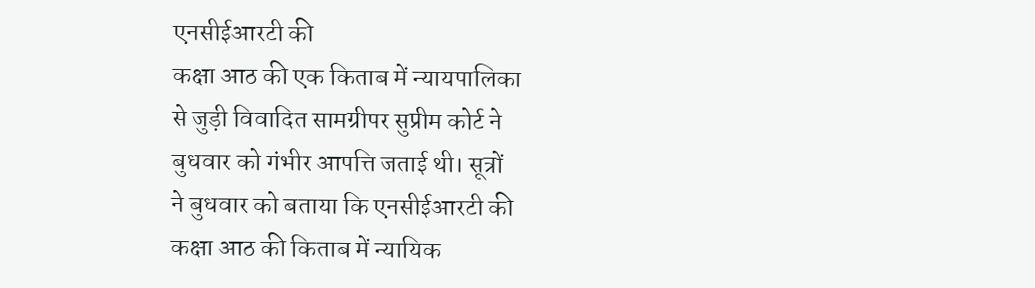एनसीईआरटी की
कक्षा आठ की एक किताब में न्यायपालिका
से जुड़ी विवादित सामग्रीपर सुप्रीम कोर्ट ने
बुधवार को गंभीर आपत्ति जताई थी। सूत्रों
ने बुधवार को बताया कि एनसीईआरटी की
कक्षा आठ की किताब में न्यायिक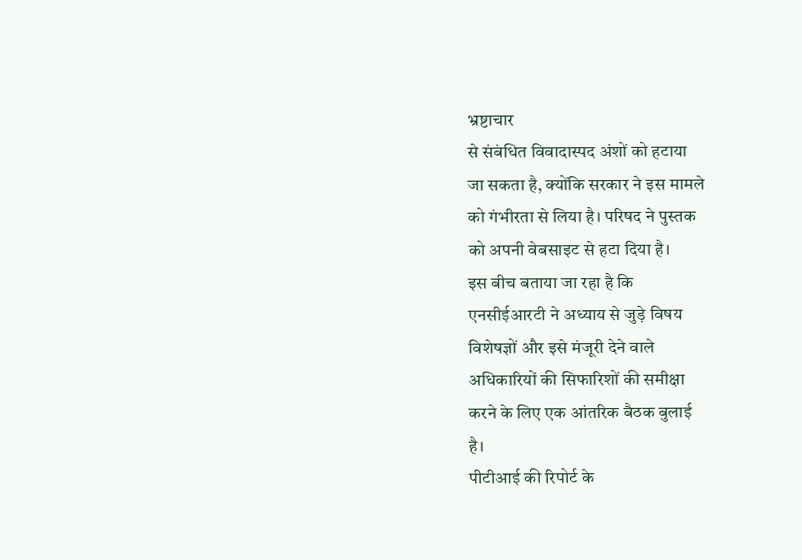भ्रष्टाचार
से संबंधित विवादास्पद अंशों को हटाया
जा सकता है, क्योंकि सरकार ने इस मामले
को गंभीरता से लिया है। परिषद ने पुस्तक
को अपनी वेबसाइट से हटा दिया है।
इस बीच बताया जा रहा है कि
एनसीईआरटी ने अध्याय से जुड़े विषय
विशेषज्ञों और इसे मंजूरी देने वाले
अधिकारियों की सिफारिशों की समीक्षा
करने के लिए एक आंतरिक बैठक बुलाई
है।
पीटीआई की रिपोर्ट के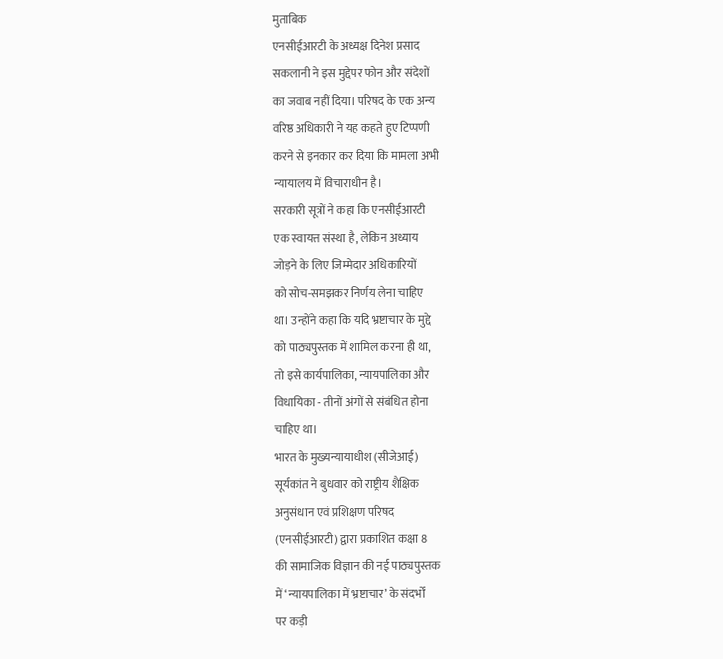मुताबिक
एनसीईआरटी के अध्यक्ष दिनेश प्रसाद
सकलानी ने इस मुद्देपर फोन और संदेशों
का जवाब नहीं दिया। परिषद के एक अन्य
वरिष्ठ अधिकारी ने यह कहते हुए टिप्पणी
करने से इनकार कर दिया कि मामला अभी
न्यायालय में विचाराधीन है।
सरकारी सूत्रों ने कहा कि एनसीईआरटी
एक स्वायत्त संस्था है, लेकिन अध्याय
जोड़ने के लिए जिम्मेदार अधिकारियों
को सोच-समझकर निर्णय लेना चाहिए
था। उन्होंने कहा कि यदि भ्रष्टाचार के मुद्दे
को पाठ्यपुस्तक में शामिल करना ही था,
तो इसे कार्यपालिका, न्यायपालिका और
विधायिका - तीनों अंगों से संबंधित होना
चाहिए था।
भारत के मुख्यन्यायाधीश (सीजेआई)
सूर्यकांत ने बुधवार को राष्ट्रीय शैक्षिक
अनुसंधान एवं प्रशिक्षण परिषद
(एनसीईआरटी) द्वारा प्रकाशित कक्षा 8
की सामाजिक विज्ञान की नई पाठ्यपुस्तक
में ‘न्यायपालिका में भ्रष्टाचार’ के संदर्भों
पर कड़ी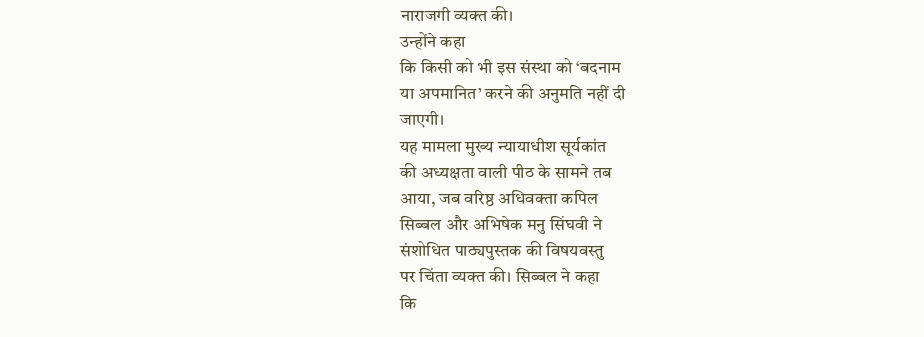नाराजगी व्यक्त की।
उन्होंने कहा
कि किसी को भी इस संस्था को ‘बदनाम
या अपमानित’ करने की अनुमति नहीं दी
जाएगी।
यह मामला मुख्य न्यायाधीश सूर्यकांत
की अध्यक्षता वाली पीठ के सामने तब
आया, जब वरिष्ठ अधिवक्ता कपिल
सिब्बल और अभिषेक मनु सिंघवी ने
संशोधित पाठ्यपुस्तक की विषयवस्तु
पर चिंता व्यक्त की। सिब्बल ने कहा
कि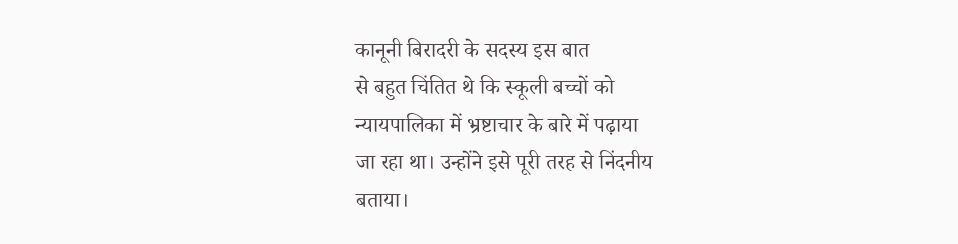कानूनी बिरादरी के सदस्य इस बात
से बहुत चिंतित थे कि स्कूली बच्चों को
न्यायपालिका में भ्रष्टाचार के बारे में पढ़ाया
जा रहा था। उन्होंने इसे पूरी तरह से निंदनीय
बताया।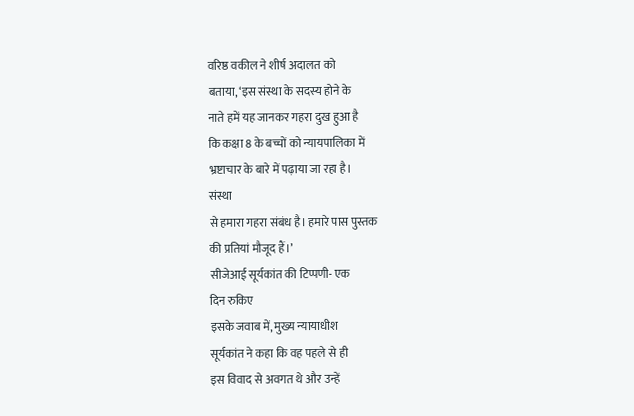वरिष्ठ वकील ने शीर्ष अदालत को
बताया, ‘इस संस्था के सदस्य होने के
नाते हमें यह जानकर गहरा दुख हुआ है
कि कक्षा 8 के बच्चों को न्यायपालिका में
भ्रष्टाचार के बारे में पढ़ाया जा रहा है।
संस्था
से हमारा गहरा संबंध है। हमारे पास पुस्तक
की प्रतियां मौजूद हैं।’
सीजेआई सूर्यकांत की टिप्पणी- एक
दिन रुकिए
इसके जवाब में, मुख्य न्यायाधीश
सूर्यकांत ने कहा कि वह पहले से ही
इस विवाद से अवगत थे और उन्हें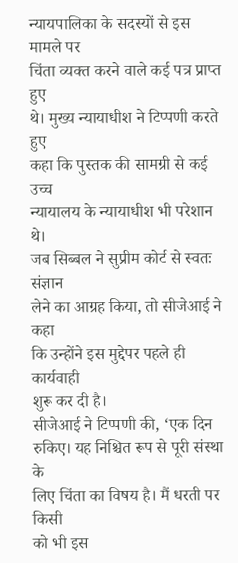न्यायपालिका के सदस्यों से इस मामले पर
चिंता व्यक्त करने वाले कई पत्र प्राप्त हुए
थे। मुख्य न्यायाधीश ने टिप्पणी करते हुए
कहा कि पुस्तक की सामग्री से कई उच्च
न्यायालय के न्यायाधीश भी परेशान थे।
जब सिब्बल ने सुप्रीम कोर्ट से स्वतः संज्ञान
लेने का आग्रह किया, तो सीजेआई ने कहा
कि उन्होंने इस मुद्देपर पहले ही कार्यवाही
शुरू कर दी है।
सीजेआई ने टिप्पणी की, ‘एक दिन
रुकिए। यह निश्चित रूप से पूरी संस्था के
लिए चिंता का विषय है। मैं धरती पर किसी
को भी इस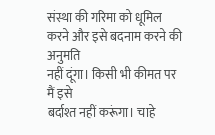संस्था की गरिमा को धूमिल
करने और इसे बदनाम करने की अनुमति
नहीं दूंगा। किसी भी कीमत पर मैं इसे
बर्दाश्त नहीं करूंगा। चाहे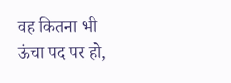वह कितना भी
ऊंचा पद पर हो,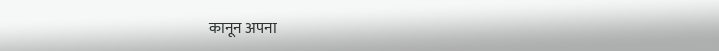कानून अपना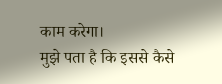काम करेगा।
मुझे पता है कि इससे कैसे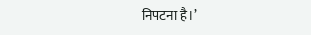निपटना है।’